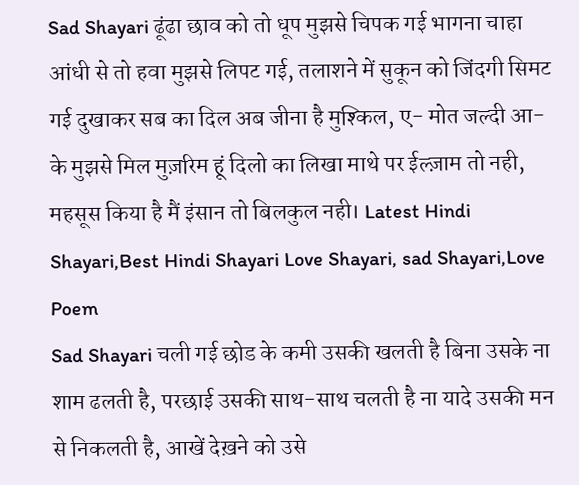Sad Shayari ढूंढा छाव को तो धूप मुझसे चिपक गई भागना चाहा आंधी से तो हवा मुझसे लिपट गई, तलाशने में सुकून को जिंदगी सिमट गई दुखाकर सब का दिल अब जीना है मुश्किल, ए- मोत जल्दी आ-के मुझसे मिल मुज़रिम हूं दिलो का लिखा माथे पर ईल्ज़ाम तो नही, महसूस किया है मैं इंसान तो बिलकुल नही। Latest Hindi Shayari,Best Hindi Shayari Love Shayari, sad Shayari,Love Poem
Sad Shayari चली गई छोड के कमी उसकी खलती है बिना उसके ना शाम ढलती है, परछाई उसकी साथ-साथ चलती है ना यादे उसकी मन से निकलती है, आखें देख़ने को उसे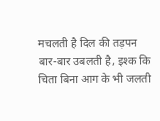मचलती है दिल की तड़पन बार-बार उबलती है, इश्क कि चिता बिना आग के भी जलती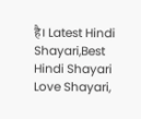है। Latest Hindi Shayari,Best Hindi Shayari Love Shayari,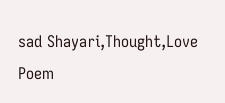sad Shayari,Thought,Love Poem